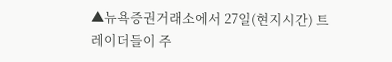▲뉴욕증권거래소에서 27일(현지시간) 트레이더들이 주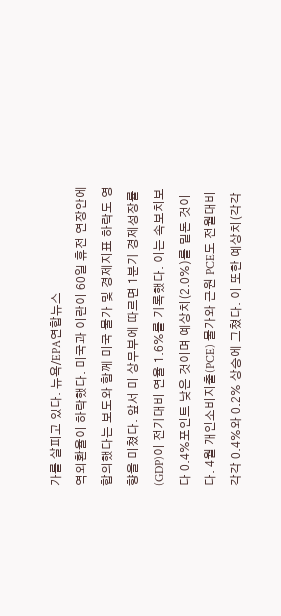가를 살피고 있다. 뉴욕/EPA연합뉴스
역외환율이 하락했다. 미국과 이란이 60일 휴전 연장안에 합의했다는 보도와 함께 미국 물가 및 경제지표 하락도 영향을 미쳤다. 앞서 미 상무부에 따르면 1분기 경제성장률(GDP)이 전기대비 연율 1.6%를 기록했다. 이는 속보치보다 0.4%포인트 낮은 것이며 예상치(2.0%)를 밑돈 것이다. 4월 개인소비지출(PCE) 물가와 근원 PCE도 전월대비 각각 0.4%와 0.2% 상승에 그쳤다. 이 또한 예상치(각각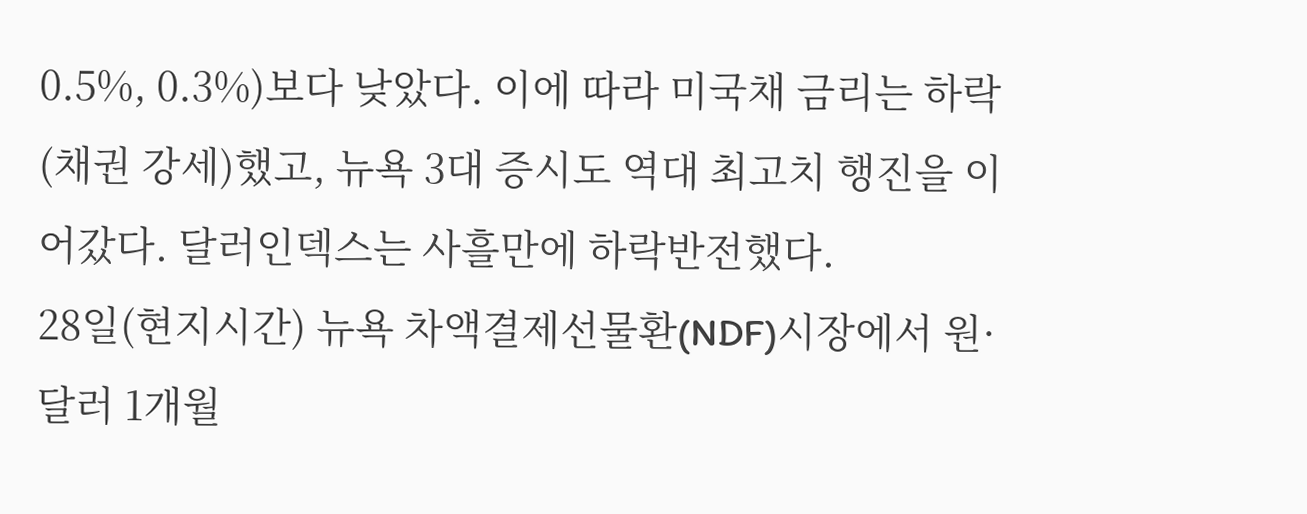0.5%, 0.3%)보다 낮았다. 이에 따라 미국채 금리는 하락(채권 강세)했고, 뉴욕 3대 증시도 역대 최고치 행진을 이어갔다. 달러인덱스는 사흘만에 하락반전했다.
28일(현지시간) 뉴욕 차액결제선물환(NDF)시장에서 원·달러 1개월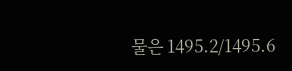물은 1495.2/1495.6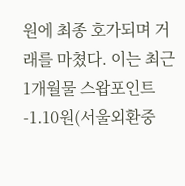원에 최종 호가되며 거래를 마쳤다. 이는 최근 1개월물 스왑포인트 -1.10원(서울외환중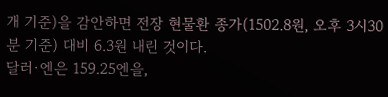개 기준)을 감안하면 전장 현물환 종가(1502.8원, 오후 3시30분 기준) 대비 6.3원 내린 것이다.
달러·엔은 159.25엔을,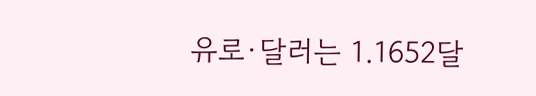유로·달러는 1.1652달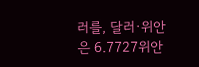러를, 달러·위안은 6.7727위안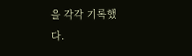을 각각 기록했다.